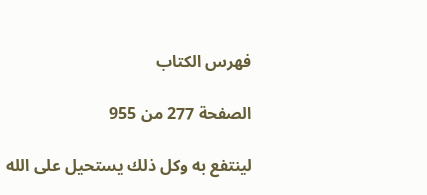فهرس الكتاب

الصفحة 277 من 955

لينتفع به وكل ذلك يستحيل على الله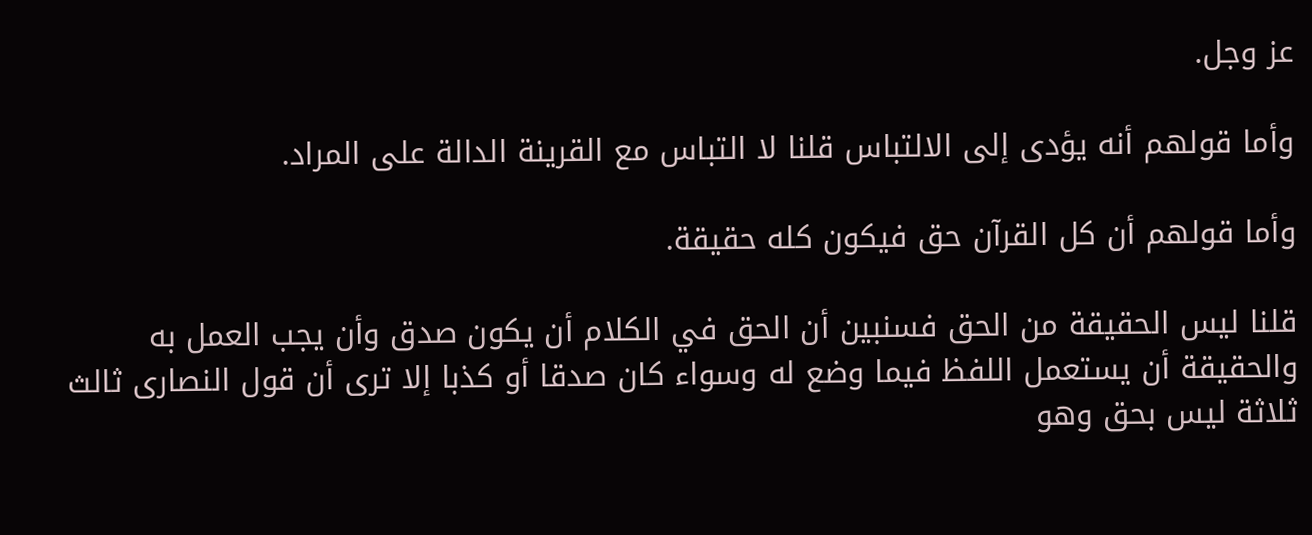عز وجل.

وأما قولهم أنه يؤدى إلى الالتباس قلنا لا التباس مع القرينة الدالة على المراد.

وأما قولهم أن كل القرآن حق فيكون كله حقيقة.

قلنا ليس الحقيقة من الحق فسنبين أن الحق في الكلام أن يكون صدق وأن يجب العمل به والحقيقة أن يستعمل اللفظ فيما وضع له وسواء كان صدقا أو كذبا إلا ترى أن قول النصارى ثالث ثلاثة ليس بحق وهو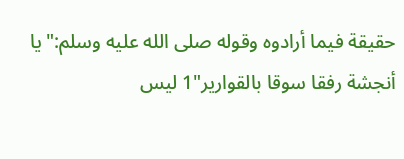حقيقة فيما أرادوه وقوله صلى الله عليه وسلم:"يا أنجشة رفقا سوقا بالقوارير"1 ليس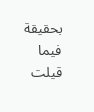بحقيقة فيما قيلت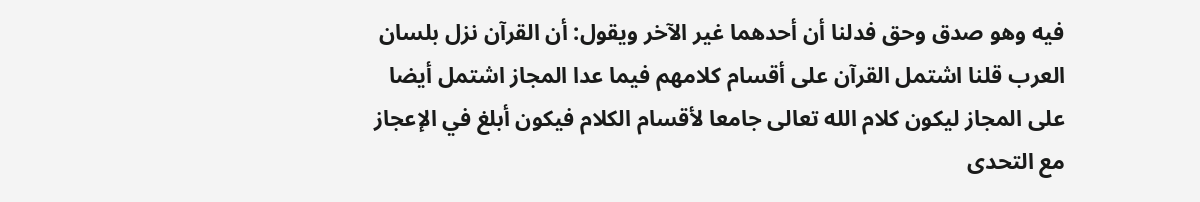فيه وهو صدق وحق فدلنا أن أحدهما غير الآخر ويقول: أن القرآن نزل بلسان العرب قلنا اشتمل القرآن على أقسام كلامهم فيما عدا المجاز اشتمل أيضا على المجاز ليكون كلام الله تعالى جامعا لأقسام الكلام فيكون أبلغ في الإعجاز مع التحدى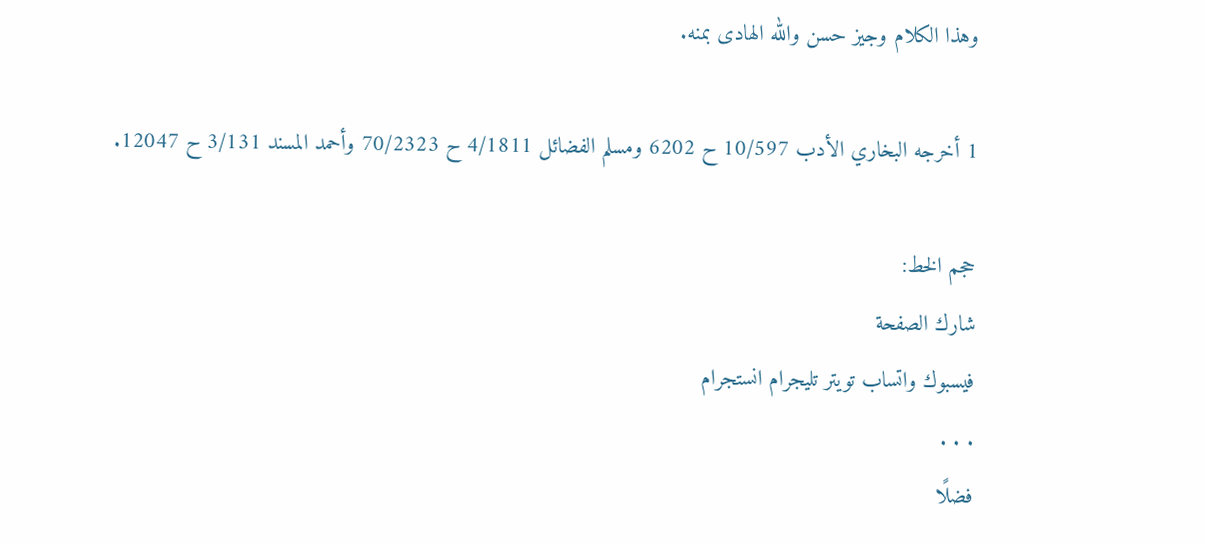وهذا الكلام وجيز حسن والله الهادى بمنه.

1 أخرجه البخاري الأدب 10/597 ح 6202 ومسلم الفضائل 4/1811 ح 70/2323 وأحمد المسند 3/131 ح 12047.

حجم الخط:
شارك الصفحة
فيسبوك واتساب تويتر تليجرام انستجرام
. . .
فضلًا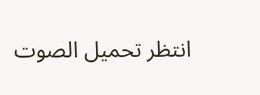انتظر تحميل الصوت